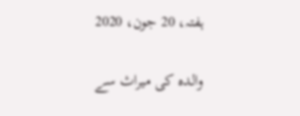ہفتہ، 20 جون، 2020

والدہ کی میراث سے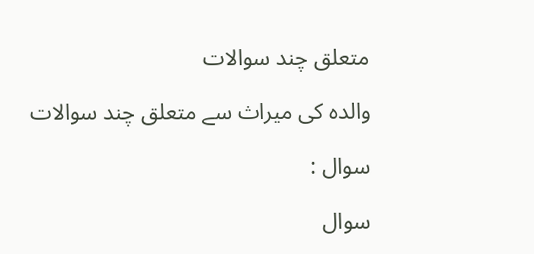متعلق چند سوالات

والدہ کی میراث سے متعلق چند سوالات

سوال :

سوال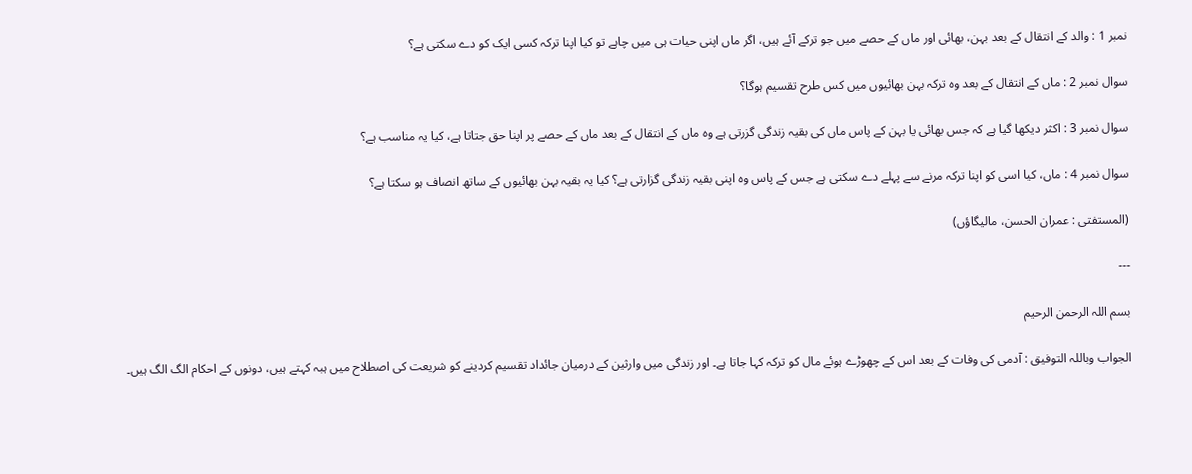نمبر 1 : والد کے انتقال کے بعد بہن، بھائی اور ماں کے حصے میں جو ترکے آئے ہیں، اگر ماں اپنی حیات ہی میں چاہے تو کیا اپنا ترکہ کسی ایک کو دے سکتی ہے؟

سوال نمبر 2 : ماں کے انتقال کے بعد وہ ترکہ بہن بھائیوں میں کس طرح تقسیم ہوگا؟

سوال نمبر 3 : اکثر دیکھا گیا ہے کہ جس بھائی یا بہن کے پاس ماں کی بقیہ زندگی گزرتی ہے وہ ماں کے انتقال کے بعد ماں کے حصے پر اپنا حق جتاتا ہے، کیا یہ مناسب ہے؟

سوال نمبر 4 : ماں، کیا اسی کو اپنا ترکہ مرنے سے پہلے دے سکتی ہے جس کے پاس وہ اپنی بقیہ زندگی گزارتی ہے؟ کیا یہ بقیہ بہن بھائیوں کے ساتھ انصاف ہو سکتا ہے؟

(المستفتی : عمران الحسن، مالیگاؤں)

---

بسم اللہ الرحمن الرحیم

الجواب وباللہ التوفيق : آدمی کی وفات کے بعد اس کے چھوڑے ہوئے مال کو ترکہ کہا جاتا ہے۔ اور زندگی میں وارثین کے درمیان جائداد تقسیم کردینے کو شریعت کی اصطلاح میں ہبہ کہتے ہیں، دونوں کے احکام الگ الگ ہیں۔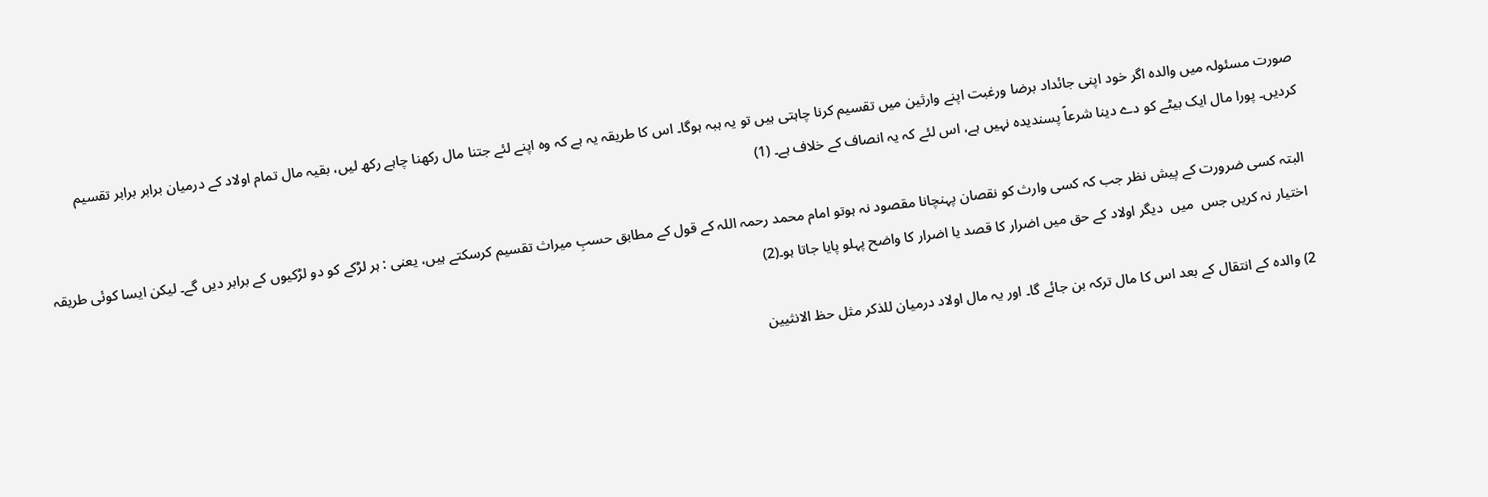صورت مسئولہ میں والدہ اگر خود اپنی جائداد برضا ورغبت اپنے وارثین میں تقسیم کرنا چاہتی ہیں تو یہ ہبہ ہوگا۔ اس کا طریقہ یہ ہے کہ وہ اپنے لئے جتنا مال رکھنا چاہے رکھ لیں، بقیہ مال تمام اولاد کے درمیان برابر برابر تقسیم کردیں۔ پورا مال ایک بیٹے کو دے دینا شرعاً پسندیدہ نہیں ہے، اس لئے کہ یہ انصاف کے خلاف ہے۔ (1)

البتہ کسی ضرورت کے پیش نظر جب کہ کسی وارث کو نقصان پہنچانا مقصود نہ ہوتو امام محمد رحمہ اللہ کے قول کے مطابق حسبِ میراث تقسیم کرسکتے ہیں، یعنی : ہر لڑکے کو دو لڑکیوں کے برابر دیں گے۔ لیکن ایسا کوئی طریقہ اختیار نہ کریں جس  میں  دیگر اولاد کے حق میں اضرار کا قصد یا اضرار کا واضح پہلو پایا جاتا ہو۔(2)

2) والدہ کے انتقال کے بعد اس کا مال ترکہ بن جائے گا۔ اور یہ مال اولاد درمیان للذکر مثل حظ الانثیین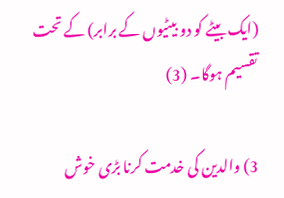(ایک بیٹے کو دو بیٹیوں کے برابر) کے تحت تقسیم ہوگا۔ (3)

3) والدین کی خدمت کرنا بڑی خوش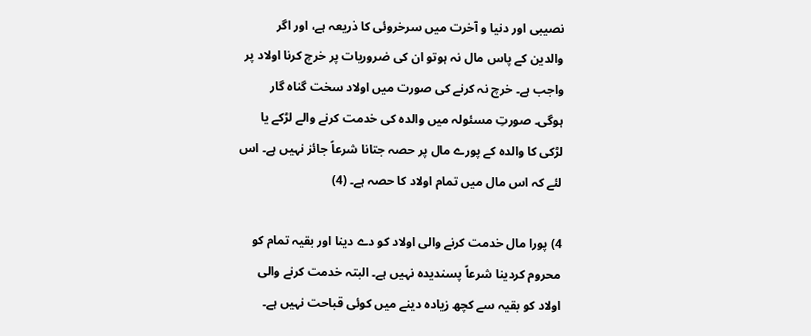نصیبی اور دنیا و آخرت میں سرخروئی کا ذریعہ ہے، اور اگر والدین کے پاس مال نہ ہوتو ان کی ضروریات پر خرچ کرنا اولاد پر واجب ہے۔ خرچ نہ کرنے کی صورت میں اولاد سخت گناہ گار ہوگی۔ صورتِ مسئولہ میں والدہ کی خدمت کرنے والے لڑکے یا لڑکی کا والدہ کے پورے مال پر حصہ جتانا شرعاً جائز نہیں ہے۔ اس لئے کہ اس مال میں تمام اولاد کا حصہ ہے۔ (4)

4) پورا مال خدمت کرنے والی اولاد کو دے دینا اور بقیہ تمام کو محروم کردینا شرعاً پسندیدہ نہیں ہے۔ البتہ خدمت کرنے والی اولاد کو بقیہ سے کچھ زیادہ دینے میں کوئی قباحت نہیں ہے۔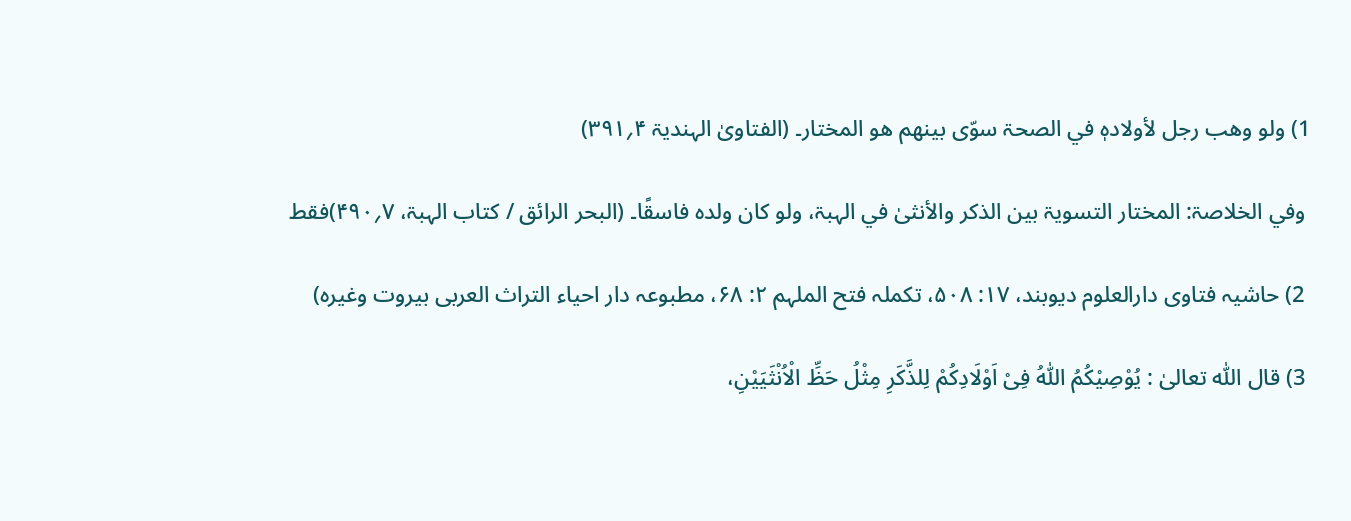1) ولو وھب رجل لأولادہٖ في الصحۃ سوّی بینھم ھو المختار۔ (الفتاویٰ الہندیۃ ۴؍۳۹۱)

 وفي الخلاصۃ: المختار التسویۃ بین الذکر والأنثیٰ في الہبۃ، ولو کان ولدہ فاسقًا۔ (البحر الرائق / کتاب الہبۃ، ۷؍۴۹۰)فقط

 2) حاشیہ فتاوی دارالعلوم دیوبند، ۱۷: ۵۰۸، تکملہ فتح الملہم ۲: ۶۸، مطبوعہ دار احیاء التراث العربی بیروت وغیرہ)

 3) قال اللّٰہ تعالیٰ : یُوْصِیْکُمُ اللّٰہُ فِیْ اَوْلَادِکُمْ لِلذَّکَرِ مِثْلُ حَظِّ الْاُنْثَیَیْنِ،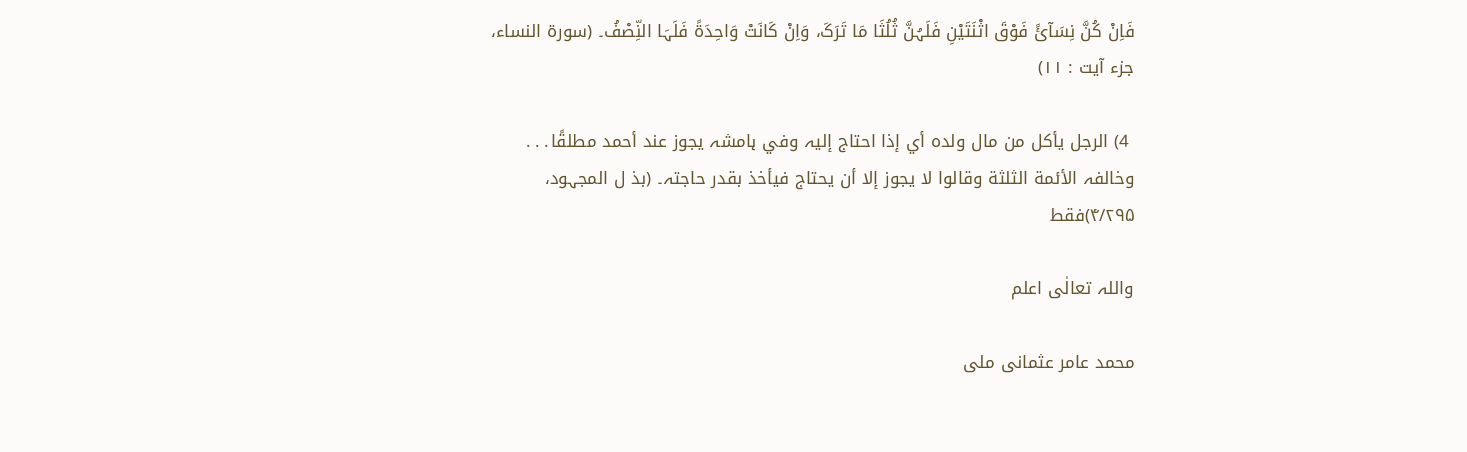فَاِنْ کُنَّ نِسَآئً فَوْقَ اثْنَتَیْنِ فَلَہُنَّ ثُلُثَا مَا تَرَکَ، وَاِنْ کَانَتْ وَاحِدَۃً فَلَہَا النِّصْفُ۔ (سورۃ النساء، جزء آیت : ۱۱)

 4) الرجل یأکل من مال ولدہ أي إذا احتاج إلیہ وفي ہامشہ یجوز عند أحمد مطلقًا․․․ وخالفہ الأئمة الثلثة وقالوا لا یجوز إلا أن یحتاج فیأخذ بقدر حاجتہ۔ (بذ ل المجہود، ۴/۲۹۵)فقط

واللہ تعالٰی اعلم

محمد عامر عثمانی ملی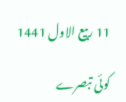11 ربیع الاول 1441

کوئی تبصرے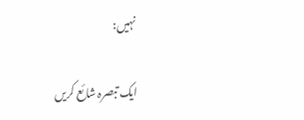نہیں:

ایک تبصرہ شائع کریں